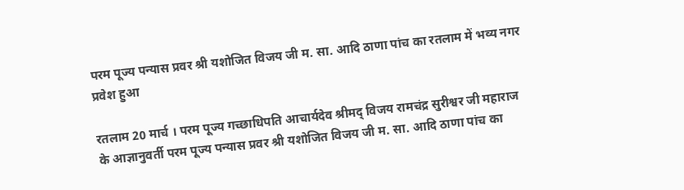परम पूज्य पन्यास प्रवर श्री यशोजित विजय जी म. सा. आदि ठाणा पांच का रतलाम में भव्य नगर प्रवेश हुआ

रतलाम 20 मार्च । परम पूज्य गच्छाधिपति आचार्यदेव श्रीमद् विजय रामचंद्र सुरीश्वर जी महाराज के आज्ञानुवर्ती परम पूज्य पन्यास प्रवर श्री यशोजित विजय जी म. सा. आदि ठाणा पांच का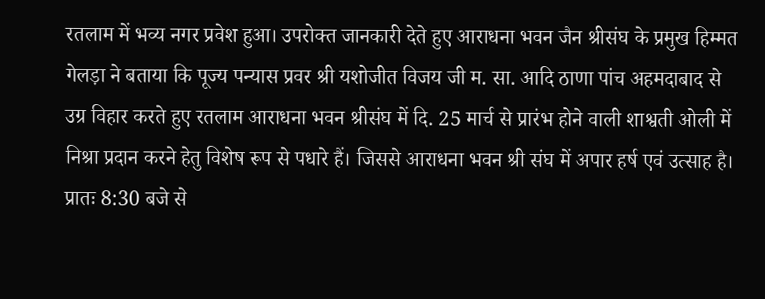रतलाम में भव्य नगर प्रवेश हुआ। उपरोक्त जानकारी देते हुए आराधना भवन जैन श्रीसंघ के प्रमुख हिम्मत गेलड़ा ने बताया कि पूज्य पन्यास प्रवर श्री यशोजीत विजय जी म. सा. आदि ठाणा पांच अहमदाबाद से उग्र विहार करते हुए रतलाम आराधना भवन श्रीसंघ में दि. 25 मार्च से प्रारंभ होने वाली शाश्वती ओली में निश्रा प्रदान करने हेतु विशेष रूप से पधारे हैं। जिससे आराधना भवन श्री संघ में अपार हर्ष एवं उत्साह है। प्रातः 8:30 बजे से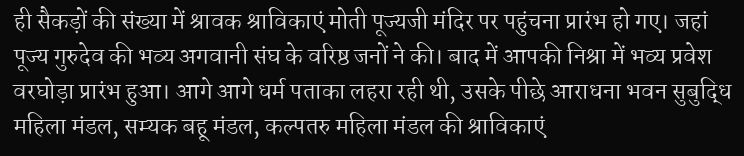ही सैकड़ों की संख्या में श्रावक श्राविकाएं मोती पूज्यजी मंदिर पर पहुंचना प्रारंभ हो गए। जहां पूज्य गुरुदेव की भव्य अगवानी संघ के वरिष्ठ जनों ने की। बाद में आपकी निश्रा में भव्य प्रवेश वरघोड़ा प्रारंभ हुआ। आगे आगे धर्म पताका लहरा रही थी, उसके पीछे आराधना भवन सुबुद्धि महिला मंडल, सम्यक बहू मंडल, कल्पतरु महिला मंडल की श्राविकाएं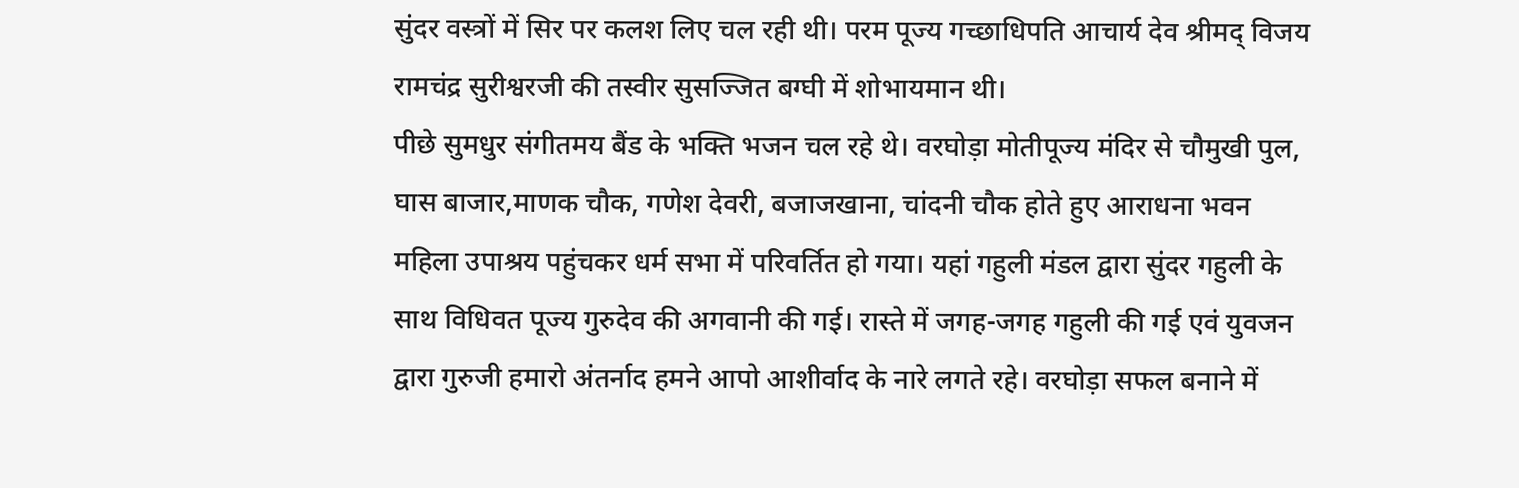सुंदर वस्त्रों में सिर पर कलश लिए चल रही थी। परम पूज्य गच्छाधिपति आचार्य देव श्रीमद् विजय रामचंद्र सुरीश्वरजी की तस्वीर सुसज्जित बग्घी में शोभायमान थी।
पीछे सुमधुर संगीतमय बैंड के भक्ति भजन चल रहे थे। वरघोड़ा मोतीपूज्य मंदिर से चौमुखी पुल, घास बाजार,माणक चौक, गणेश देवरी, बजाजखाना, चांदनी चौक होते हुए आराधना भवन महिला उपाश्रय पहुंचकर धर्म सभा में परिवर्तित हो गया। यहां गहुली मंडल द्वारा सुंदर गहुली के साथ विधिवत पूज्य गुरुदेव की अगवानी की गई। रास्ते में जगह-जगह गहुली की गई एवं युवजन द्वारा गुरुजी हमारो अंतर्नाद हमने आपो आशीर्वाद के नारे लगते रहे। वरघोड़ा सफल बनाने में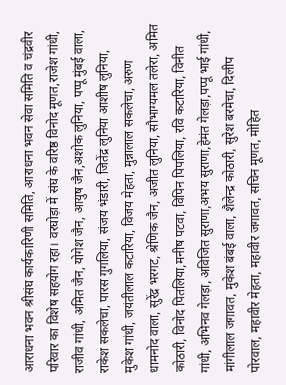आराधना भवन श्रीसंघ कार्यकारिणी समिति, आराधना भवन सेवा समिति व चंद्रवीर परिवार का विशेष सहयोग रहा। वरघोड़ा में संघ के वरिष्ठ विनोद मूणत,राजेश गांधी, राजीव गांधी, अमित जैन, योगेश जैन, आयुष जैन,अशोक लुनिया, पप्पू मुंबई वाला, राकेश सकलेचा, पारस गुगलिया, संजय भंडारी, जितेंद्र लुनिया आशीष लुनिया, मुकेश गांधी, जयंतीलाल कटारिया, विजय मेहता, मुन्नालाल सकलेचा, अरुण धामनोद वाला, सुरेंद्र भरगट, श्रेणिक जैन, अजीत लुनिया, सौभाग्यमल तलेरा, अमित कोठारी, विनोद पितलिया,मनीष पटवा, विपिन पिपलिया, रवि कटारिया, विनीत गांधी, अभिनव गेलड़ा, अविजित सुराणा,अभय सुराणा,हेमंत गेलड़ा,पप्पू भाई गांधी, मांगीलाल जगावत, मुकेश बंबई वाला, शैलेन्द्र कोठारी, सुरेश बरमेचा, दिलीप पोरवाल, महावीर मेहता, महावीर जगावत, सचिन मूणत, मोहित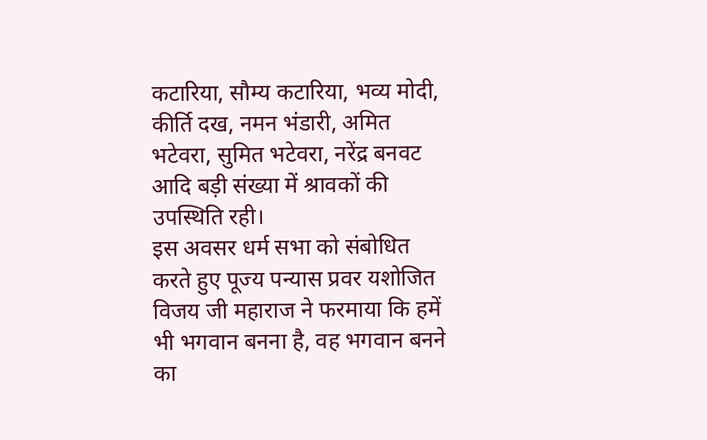कटारिया, सौम्य कटारिया, भव्य मोदी, कीर्ति दख, नमन भंडारी, अमित भटेवरा, सुमित भटेवरा, नरेंद्र बनवट आदि बड़ी संख्या में श्रावकों की उपस्थिति रही।
इस अवसर धर्म सभा को संबोधित करते हुए पूज्य पन्यास प्रवर यशोजित विजय जी महाराज ने फरमाया कि हमें भी भगवान बनना है, वह भगवान बनने का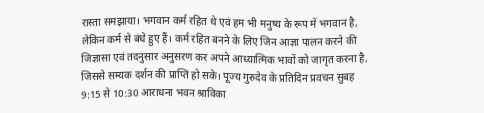रास्ता समझाया। भगवान कर्म रहित थे एवं हम भी मनुष्य के रूप में भगवान है, लेकिन कर्म से बंधे हुए हैं। कर्म रहित बनने के लिए जिन आज्ञा पालन करने की जिज्ञासा एवं तदनुसार अनुसरण कर अपने आध्यात्मिक भावों को जागृत करना है, जिससे सम्यक दर्शन की प्राप्ति हो सके। पूज्य गुरुदेव के प्रतिदिन प्रवचन सुबह 9:15 से 10:30 आराधना भवन श्राविका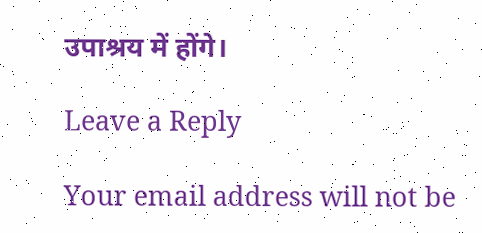उपाश्रय में होंगे।

Leave a Reply

Your email address will not be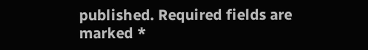published. Required fields are marked *